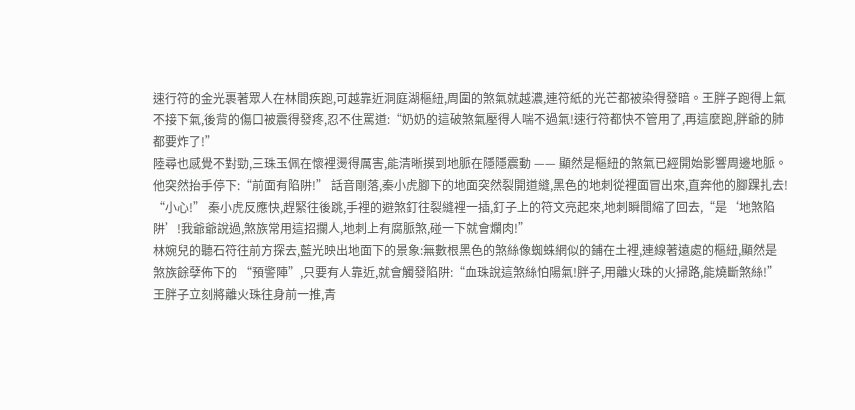速行符的金光裹著眾人在林間疾跑,可越靠近洞庭湖樞紐,周圍的煞氣就越濃,連符紙的光芒都被染得發暗。王胖子跑得上氣不接下氣,後背的傷口被震得發疼,忍不住罵道:“奶奶的這破煞氣壓得人喘不過氣!速行符都快不管用了,再這麼跑,胖爺的肺都要炸了!”
陸尋也感覺不對勁,三珠玉佩在懷裡燙得厲害,能清晰摸到地脈在隱隱震動 —— 顯然是樞紐的煞氣已經開始影響周邊地脈。他突然抬手停下:“前面有陷阱!” 話音剛落,秦小虎腳下的地面突然裂開道縫,黑色的地刺從裡面冒出來,直奔他的腳踝扎去!
“小心!” 秦小虎反應快,趕緊往後跳,手裡的避煞釘往裂縫裡一插,釘子上的符文亮起來,地刺瞬間縮了回去,“是‘地煞陷阱’!我爺爺說過,煞族常用這招攔人,地刺上有腐脈煞,碰一下就會爛肉!”
林婉兒的聽石符往前方探去,藍光映出地面下的景象:無數根黑色的煞絲像蜘蛛網似的鋪在土裡,連線著遠處的樞紐,顯然是煞族餘孽佈下的 “預警陣”,只要有人靠近,就會觸發陷阱:“血珠說這煞絲怕陽氣!胖子,用離火珠的火掃路,能燒斷煞絲!”
王胖子立刻將離火珠往身前一推,青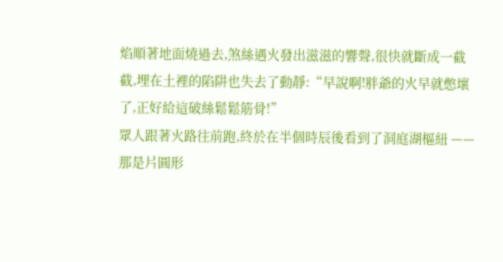焰順著地面燒過去,煞絲遇火發出滋滋的響聲,很快就斷成一截截,埋在土裡的陷阱也失去了動靜:“早說啊!胖爺的火早就憋壞了,正好給這破絲鬆鬆筋骨!”
眾人跟著火路往前跑,終於在半個時辰後看到了洞庭湖樞紐 —— 那是片圓形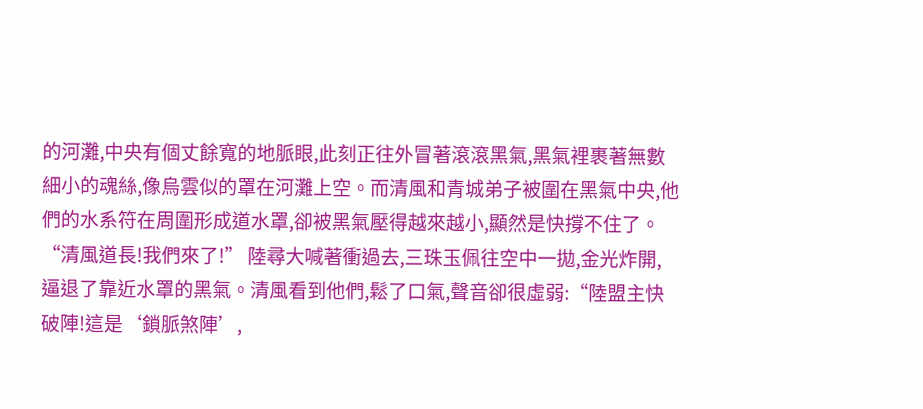的河灘,中央有個丈餘寬的地脈眼,此刻正往外冒著滾滾黑氣,黑氣裡裹著無數細小的魂絲,像烏雲似的罩在河灘上空。而清風和青城弟子被圍在黑氣中央,他們的水系符在周圍形成道水罩,卻被黑氣壓得越來越小,顯然是快撐不住了。
“清風道長!我們來了!” 陸尋大喊著衝過去,三珠玉佩往空中一拋,金光炸開,逼退了靠近水罩的黑氣。清風看到他們,鬆了口氣,聲音卻很虛弱:“陸盟主快破陣!這是‘鎖脈煞陣’,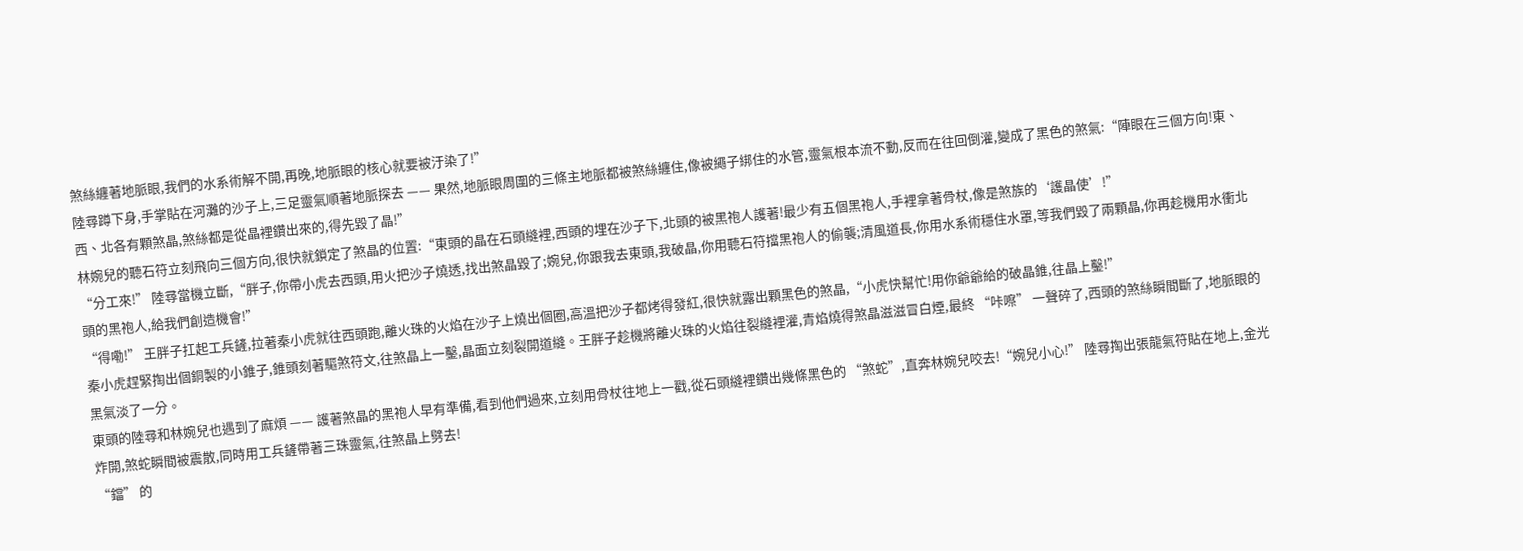煞絲纏著地脈眼,我們的水系術解不開,再晚,地脈眼的核心就要被汙染了!”
陸尋蹲下身,手掌貼在河灘的沙子上,三足靈氣順著地脈探去 —— 果然,地脈眼周圍的三條主地脈都被煞絲纏住,像被繩子綁住的水管,靈氣根本流不動,反而在往回倒灌,變成了黑色的煞氣:“陣眼在三個方向!東、西、北各有顆煞晶,煞絲都是從晶裡鑽出來的,得先毀了晶!”
林婉兒的聽石符立刻飛向三個方向,很快就鎖定了煞晶的位置:“東頭的晶在石頭縫裡,西頭的埋在沙子下,北頭的被黑袍人護著!最少有五個黑袍人,手裡拿著骨杖,像是煞族的‘護晶使’!”
“分工來!” 陸尋當機立斷,“胖子,你帶小虎去西頭,用火把沙子燒透,找出煞晶毀了;婉兒,你跟我去東頭,我破晶,你用聽石符擋黑袍人的偷襲;清風道長,你用水系術穩住水罩,等我們毀了兩顆晶,你再趁機用水衝北頭的黑袍人,給我們創造機會!”
“得嘞!” 王胖子扛起工兵鏟,拉著秦小虎就往西頭跑,離火珠的火焰在沙子上燒出個圈,高溫把沙子都烤得發紅,很快就露出顆黑色的煞晶,“小虎快幫忙!用你爺爺給的破晶錐,往晶上鑿!”
秦小虎趕緊掏出個銅製的小錐子,錐頭刻著驅煞符文,往煞晶上一鑿,晶面立刻裂開道縫。王胖子趁機將離火珠的火焰往裂縫裡灌,青焰燒得煞晶滋滋冒白煙,最終 “咔嚓” 一聲碎了,西頭的煞絲瞬間斷了,地脈眼的黑氣淡了一分。
東頭的陸尋和林婉兒也遇到了麻煩 —— 護著煞晶的黑袍人早有準備,看到他們過來,立刻用骨杖往地上一戳,從石頭縫裡鑽出幾條黑色的 “煞蛇”,直奔林婉兒咬去!“婉兒小心!” 陸尋掏出張龍氣符貼在地上,金光炸開,煞蛇瞬間被震散,同時用工兵鏟帶著三珠靈氣,往煞晶上劈去!
“鐺” 的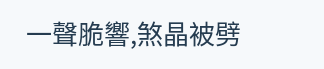一聲脆響,煞晶被劈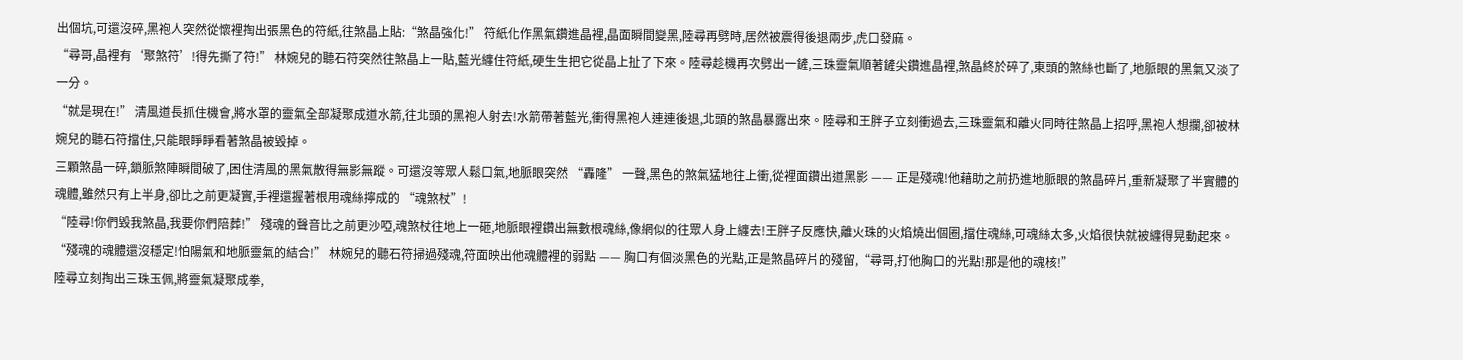出個坑,可還沒碎,黑袍人突然從懷裡掏出張黑色的符紙,往煞晶上貼:“煞晶強化!” 符紙化作黑氣鑽進晶裡,晶面瞬間變黑,陸尋再劈時,居然被震得後退兩步,虎口發麻。
“尋哥,晶裡有‘聚煞符’!得先撕了符!” 林婉兒的聽石符突然往煞晶上一貼,藍光纏住符紙,硬生生把它從晶上扯了下來。陸尋趁機再次劈出一鏟,三珠靈氣順著鏟尖鑽進晶裡,煞晶終於碎了,東頭的煞絲也斷了,地脈眼的黑氣又淡了一分。
“就是現在!” 清風道長抓住機會,將水罩的靈氣全部凝聚成道水箭,往北頭的黑袍人射去!水箭帶著藍光,衝得黑袍人連連後退,北頭的煞晶暴露出來。陸尋和王胖子立刻衝過去,三珠靈氣和離火同時往煞晶上招呼,黑袍人想攔,卻被林婉兒的聽石符擋住,只能眼睜睜看著煞晶被毀掉。
三顆煞晶一碎,鎖脈煞陣瞬間破了,困住清風的黑氣散得無影無蹤。可還沒等眾人鬆口氣,地脈眼突然 “轟隆” 一聲,黑色的煞氣猛地往上衝,從裡面鑽出道黑影 —— 正是殘魂!他藉助之前扔進地脈眼的煞晶碎片,重新凝聚了半實體的魂體,雖然只有上半身,卻比之前更凝實,手裡還握著根用魂絲擰成的 “魂煞杖”!
“陸尋!你們毀我煞晶,我要你們陪葬!” 殘魂的聲音比之前更沙啞,魂煞杖往地上一砸,地脈眼裡鑽出無數根魂絲,像網似的往眾人身上纏去!王胖子反應快,離火珠的火焰燒出個圈,擋住魂絲,可魂絲太多,火焰很快就被纏得晃動起來。
“殘魂的魂體還沒穩定!怕陽氣和地脈靈氣的結合!” 林婉兒的聽石符掃過殘魂,符面映出他魂體裡的弱點 —— 胸口有個淡黑色的光點,正是煞晶碎片的殘留,“尋哥,打他胸口的光點!那是他的魂核!”
陸尋立刻掏出三珠玉佩,將靈氣凝聚成拳,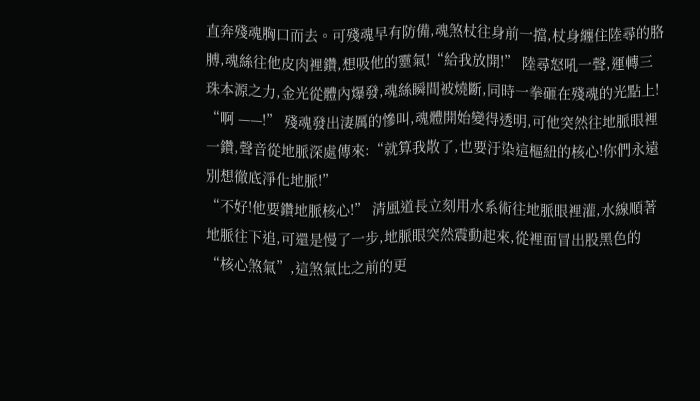直奔殘魂胸口而去。可殘魂早有防備,魂煞杖往身前一擋,杖身纏住陸尋的胳膊,魂絲往他皮肉裡鑽,想吸他的靈氣!“給我放開!” 陸尋怒吼一聲,運轉三珠本源之力,金光從體內爆發,魂絲瞬間被燒斷,同時一拳砸在殘魂的光點上!
“啊 ——!” 殘魂發出淒厲的慘叫,魂體開始變得透明,可他突然往地脈眼裡一鑽,聲音從地脈深處傳來:“就算我散了,也要汙染這樞紐的核心!你們永遠別想徹底淨化地脈!”
“不好!他要鑽地脈核心!” 清風道長立刻用水系術往地脈眼裡灌,水線順著地脈往下追,可還是慢了一步,地脈眼突然震動起來,從裡面冒出股黑色的 “核心煞氣”,這煞氣比之前的更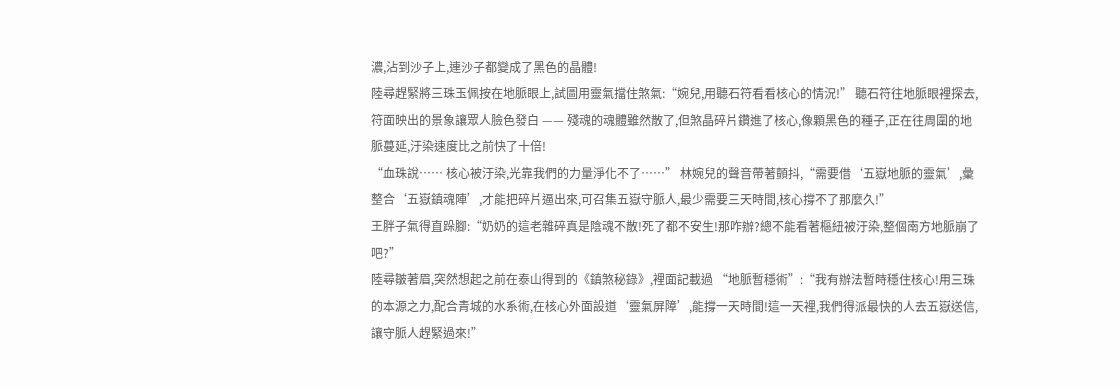濃,沾到沙子上,連沙子都變成了黑色的晶體!
陸尋趕緊將三珠玉佩按在地脈眼上,試圖用靈氣擋住煞氣:“婉兒,用聽石符看看核心的情況!” 聽石符往地脈眼裡探去,符面映出的景象讓眾人臉色發白 —— 殘魂的魂體雖然散了,但煞晶碎片鑽進了核心,像顆黑色的種子,正在往周圍的地脈蔓延,汙染速度比之前快了十倍!
“血珠說…… 核心被汙染,光靠我們的力量淨化不了……” 林婉兒的聲音帶著顫抖,“需要借‘五嶽地脈的靈氣’,彙整合‘五嶽鎮魂陣’,才能把碎片逼出來,可召集五嶽守脈人,最少需要三天時間,核心撐不了那麼久!”
王胖子氣得直跺腳:“奶奶的這老雜碎真是陰魂不散!死了都不安生!那咋辦?總不能看著樞紐被汙染,整個南方地脈崩了吧?”
陸尋皺著眉,突然想起之前在泰山得到的《鎮煞秘錄》,裡面記載過 “地脈暫穩術”:“我有辦法暫時穩住核心!用三珠的本源之力,配合青城的水系術,在核心外面設道‘靈氣屏障’,能撐一天時間!這一天裡,我們得派最快的人去五嶽送信,讓守脈人趕緊過來!”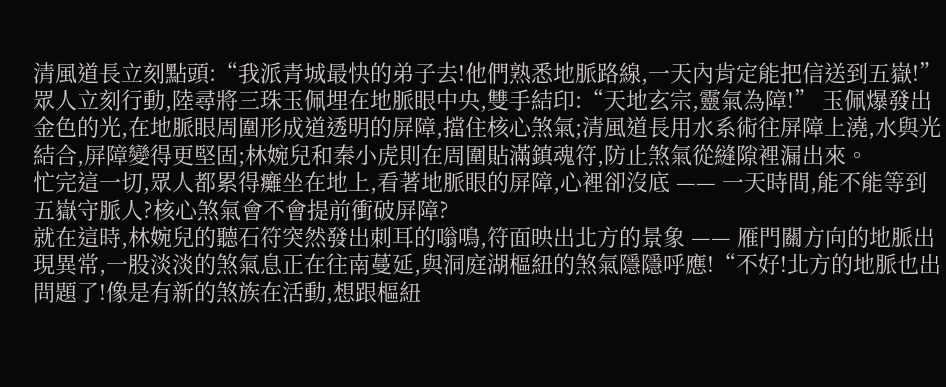清風道長立刻點頭:“我派青城最快的弟子去!他們熟悉地脈路線,一天內肯定能把信送到五嶽!”
眾人立刻行動,陸尋將三珠玉佩埋在地脈眼中央,雙手結印:“天地玄宗,靈氣為障!” 玉佩爆發出金色的光,在地脈眼周圍形成道透明的屏障,擋住核心煞氣;清風道長用水系術往屏障上澆,水與光結合,屏障變得更堅固;林婉兒和秦小虎則在周圍貼滿鎮魂符,防止煞氣從縫隙裡漏出來。
忙完這一切,眾人都累得癱坐在地上,看著地脈眼的屏障,心裡卻沒底 —— 一天時間,能不能等到五嶽守脈人?核心煞氣會不會提前衝破屏障?
就在這時,林婉兒的聽石符突然發出刺耳的嗡鳴,符面映出北方的景象 —— 雁門關方向的地脈出現異常,一股淡淡的煞氣息正在往南蔓延,與洞庭湖樞紐的煞氣隱隱呼應!“不好!北方的地脈也出問題了!像是有新的煞族在活動,想跟樞紐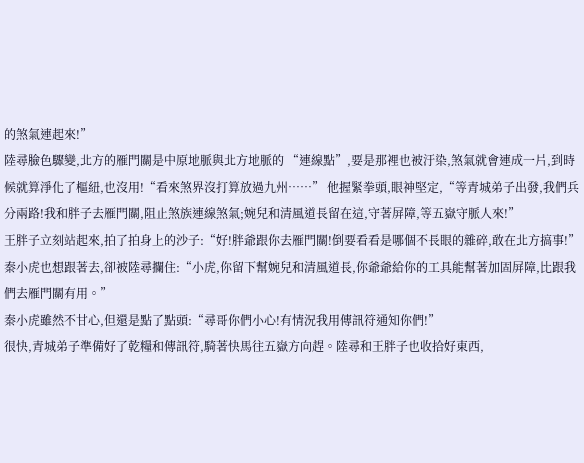的煞氣連起來!”
陸尋臉色驟變,北方的雁門關是中原地脈與北方地脈的 “連線點”,要是那裡也被汙染,煞氣就會連成一片,到時候就算淨化了樞紐,也沒用!“看來煞界沒打算放過九州……” 他握緊拳頭,眼神堅定,“等青城弟子出發,我們兵分兩路!我和胖子去雁門關,阻止煞族連線煞氣;婉兒和清風道長留在這,守著屏障,等五嶽守脈人來!”
王胖子立刻站起來,拍了拍身上的沙子:“好!胖爺跟你去雁門關!倒要看看是哪個不長眼的雜碎,敢在北方搞事!”
秦小虎也想跟著去,卻被陸尋攔住:“小虎,你留下幫婉兒和清風道長,你爺爺給你的工具能幫著加固屏障,比跟我們去雁門關有用。”
秦小虎雖然不甘心,但還是點了點頭:“尋哥你們小心!有情況我用傳訊符通知你們!”
很快,青城弟子準備好了乾糧和傳訊符,騎著快馬往五嶽方向趕。陸尋和王胖子也收拾好東西,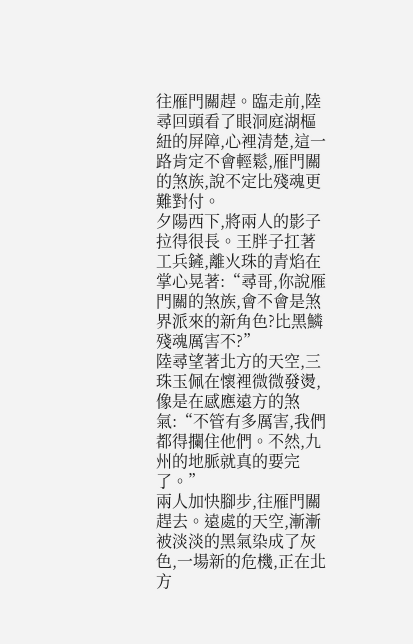往雁門關趕。臨走前,陸尋回頭看了眼洞庭湖樞紐的屏障,心裡清楚,這一路肯定不會輕鬆,雁門關的煞族,說不定比殘魂更難對付。
夕陽西下,將兩人的影子拉得很長。王胖子扛著工兵鏟,離火珠的青焰在掌心晃著:“尋哥,你說雁門關的煞族,會不會是煞界派來的新角色?比黑鱗殘魂厲害不?”
陸尋望著北方的天空,三珠玉佩在懷裡微微發燙,像是在感應遠方的煞氣:“不管有多厲害,我們都得攔住他們。不然,九州的地脈就真的要完了。”
兩人加快腳步,往雁門關趕去。遠處的天空,漸漸被淡淡的黑氣染成了灰色,一場新的危機,正在北方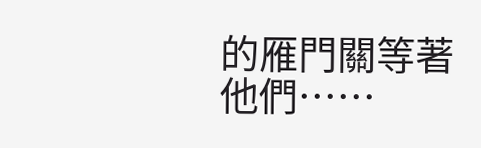的雁門關等著他們……